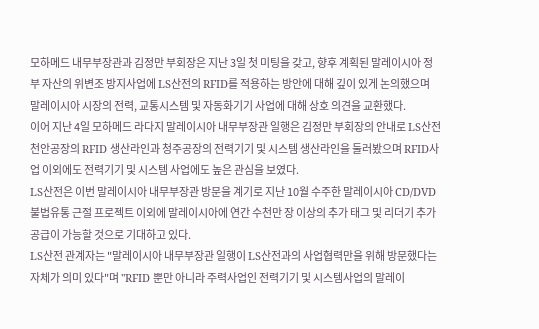모하메드 내무부장관과 김정만 부회장은 지난 3일 첫 미팅을 갖고, 향후 계획된 말레이시아 정부 자산의 위변조 방지사업에 LS산전의 RFID를 적용하는 방안에 대해 깊이 있게 논의했으며 말레이시아 시장의 전력, 교통시스템 및 자동화기기 사업에 대해 상호 의견을 교환했다.
이어 지난 4일 모하메드 라다지 말레이시아 내무부장관 일행은 김정만 부회장의 안내로 LS산전 천안공장의 RFID 생산라인과 청주공장의 전력기기 및 시스템 생산라인을 둘러봤으며 RFID사업 이외에도 전력기기 및 시스템 사업에도 높은 관심을 보였다.
LS산전은 이번 말레이시아 내무부장관 방문을 계기로 지난 10월 수주한 말레이시아 CD/DVD 불법유통 근절 프로젝트 이외에 말레이시아에 연간 수천만 장 이상의 추가 태그 및 리더기 추가 공급이 가능할 것으로 기대하고 있다.
LS산전 관계자는 "말레이시아 내무부장관 일행이 LS산전과의 사업협력만을 위해 방문했다는 자체가 의미 있다"며 "RFID 뿐만 아니라 주력사업인 전력기기 및 시스템사업의 말레이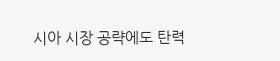시아 시장 공략에도 탄력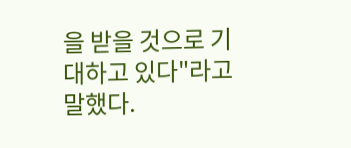을 받을 것으로 기대하고 있다"라고 말했다.